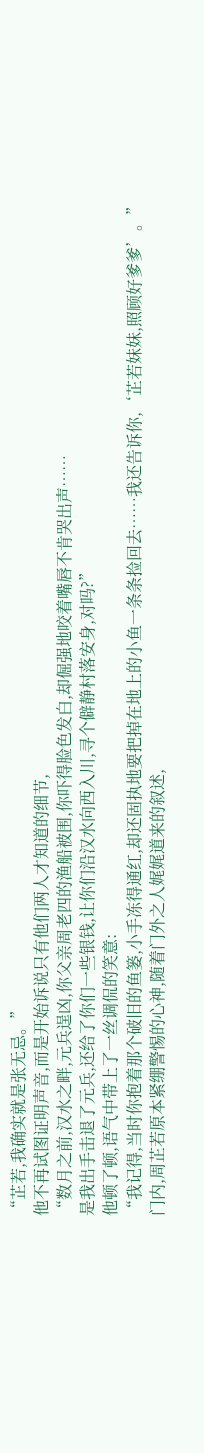“芷若,我确实就是张无忌。”
他不再试图证明声音,而是开始诉说只有他们两人才知道的细节,
“数月之前,汉水之畔,元兵逞凶,你父亲周老四的渔船被围,你吓得脸色发白,却倔强地咬着嘴唇不肯哭出声……
是我出手击退了元兵,还给了你们一些银钱,让你们沿汉水向西入川,寻个僻静村落安身,对吗?”
他顿了顿,语气中带上了一丝调侃的笑意:
“我记得,当时你抱着那个破旧的鱼篓,小手冻得通红,却还固执地要把掉在地上的小鱼一条条捡回去……我还告诉你,‘芷若妹妹,照顾好爹爹’。”
门内,周芷若原本紧绷警惕的心神,随着门外之人娓娓道来的叙述,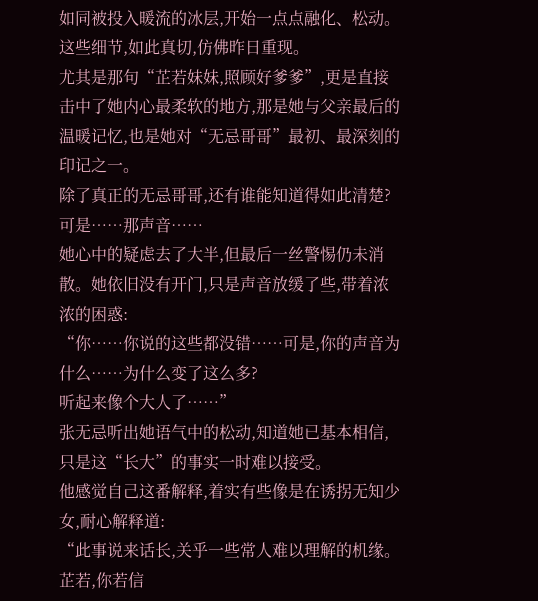如同被投入暖流的冰层,开始一点点融化、松动。
这些细节,如此真切,仿佛昨日重现。
尤其是那句“芷若妹妹,照顾好爹爹”,更是直接击中了她内心最柔软的地方,那是她与父亲最后的温暖记忆,也是她对“无忌哥哥”最初、最深刻的印记之一。
除了真正的无忌哥哥,还有谁能知道得如此清楚?
可是……那声音……
她心中的疑虑去了大半,但最后一丝警惕仍未消散。她依旧没有开门,只是声音放缓了些,带着浓浓的困惑:
“你……你说的这些都没错……可是,你的声音为什么……为什么变了这么多?
听起来像个大人了……”
张无忌听出她语气中的松动,知道她已基本相信,只是这“长大”的事实一时难以接受。
他感觉自己这番解释,着实有些像是在诱拐无知少女,耐心解释道:
“此事说来话长,关乎一些常人难以理解的机缘。
芷若,你若信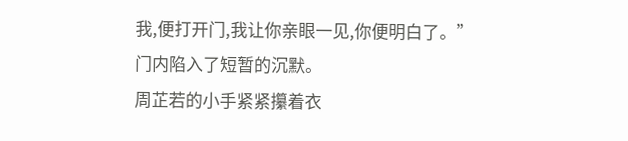我,便打开门,我让你亲眼一见,你便明白了。”
门内陷入了短暂的沉默。
周芷若的小手紧紧攥着衣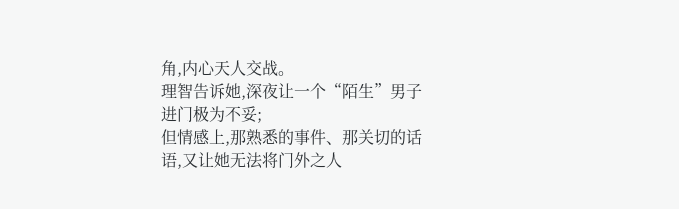角,内心天人交战。
理智告诉她,深夜让一个“陌生”男子进门极为不妥;
但情感上,那熟悉的事件、那关切的话语,又让她无法将门外之人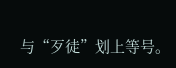与“歹徒”划上等号。